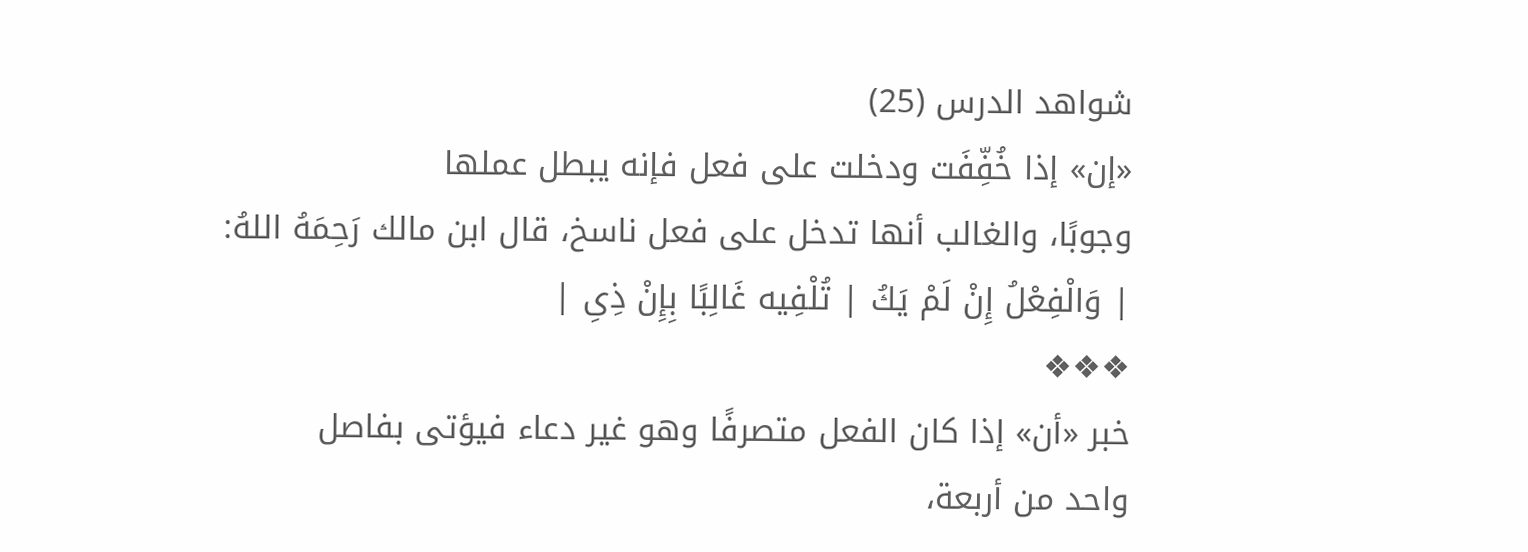شواهد الدرس (25)
«إن» إذا خُفِّفَت ودخلت على فعل فإنه يبطل عملها
وجوبًا، والغالب أنها تدخل على فعل ناسخ، قال ابن مالك رَحِمَهُ اللهُ:
| وَالْفِعْلُ إِنْ لَمْ يَكُ | تُلْفِيه غَالِبًا بِإِنْ ذِىِ |
❖❖❖
خبر «أن» إذا كان الفعل متصرفًا وهو غير دعاء فيؤتى بفاصل
واحد من أربعة،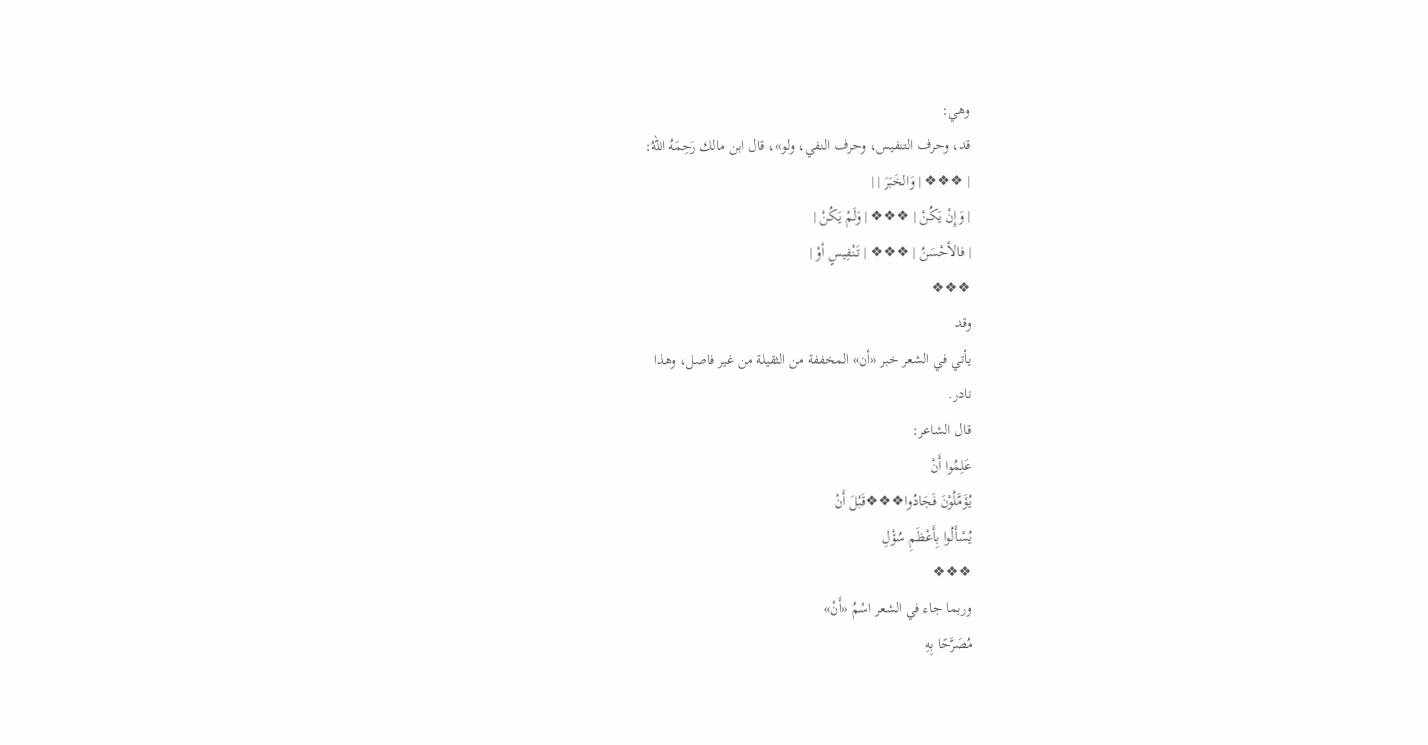وهي:
قد، وحرف التنفيس، وحرف النفي، ولو»، قال ابن مالك رَحِمَهُ اللهُ:
| ❖❖❖ | وَالخَبَرَ | |
| وَإِنْ يَكُنْ | ❖❖❖ | وَلَمْ يَكُنْ |
| فالأحْسَنُ | ❖❖❖ | تَنْفِيسٍ أوْ |
❖❖❖
وقد
يأتي في الشعر خبر «أن» المخففة من الثقيلة من غير فاصل، وهذا
نادر.
قال الشاعر:
عَلِمُوا أَنْ
يُؤَمَّلُوْنَ فَجَادُوا❖❖❖قَبْلَ أَنْ
يُسْأَلُوا بِأَعْظَمِ سُؤْلِ
❖❖❖
وربما جاء في الشعر اسْمُ «أَنْ»
مُصَرَّحًا بِهِ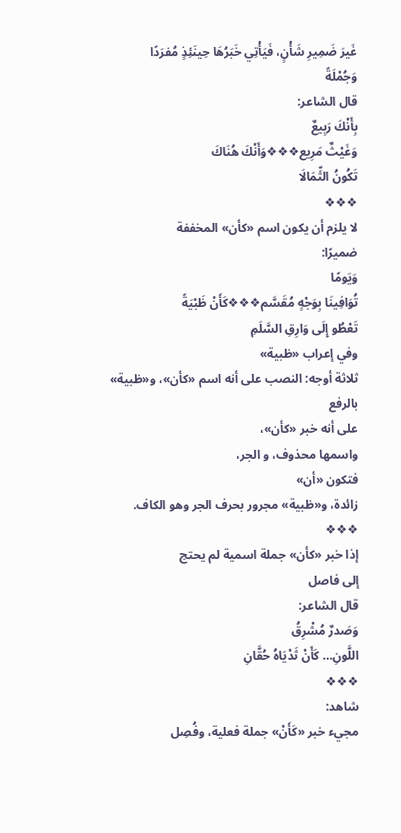غَيرَ ضَمِيرِ شَأْنٍ، فَيَأْتِي خَبَرُهَا حِينَئِذٍ مُفرَدًا
وَجُمْلَةً
قال الشاعر:
بِأَنْكَ رَبِيعٌ
وَغَيْثٌ مَرِيع❖❖❖وَأَنْكَ هُنَاكَ
تَكُونُ الثِّمَالَا
❖❖❖
لا يلزم أن يكون اسم «كأن» المخففة
ضميرًا:
وَيَومًا
تُوَافِينَا بِوَجْهٍ مُقَسَّم❖❖❖كَأَنْ ظَبْيَةً
تَعْطُو إِلَى وَارِقِ السَّلَمِ
وفي إعراب «ظبية»
ثلاثة أوجه: النصب على أنه اسم «كأن»، و«ظبية» بالرفع
على أنه خبر «كأن»،
واسمها محذوف، و الجر،
فتكون «أن»
زائدة، و«ظبية» مجرور بحرف الجر وهو الكاف.
❖❖❖
إذا خبر «كأن» جملة اسمية لم يحتج
إلى فاصل
قال الشاعر:
وَصَدرٌ مُشْرِقُ
اللَّونِ… كَأَنْ ثَدْيَاهُ حُقَّانِ
❖❖❖
شاهد:
مجيء خبر «كَأَنْ» جملة فعلية، وفُصِل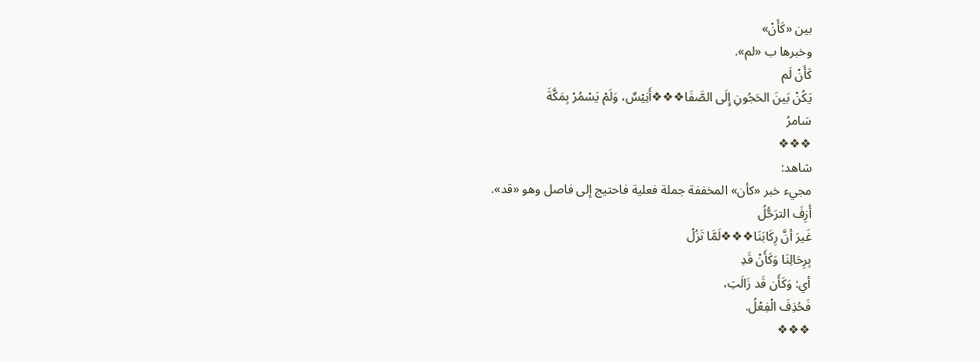بين «كَأَنْ»
وخبرها ب «لم».
كَأَنْ لَم
يَكُنْ بَينَ الحَجُونِ إِلَى الصَّفَا❖❖❖أَنِيْسٌ، وَلَمْ يَسْمُرْ بِمَكَّةَ
سَامرُ
❖❖❖
شاهد:
مجيء خبر «كأن» المخففة جملة فعلية فاحتيج إلى فاصل وهو «قد».
أَزِفَ الترَحُّلُ
غَيرَ أنَّ رِكَابَنَا❖❖❖لَمَّا تَزُلْ
بِرِحَالِنَا وَكَأَنْ قَدِ
أي: وَكَأَن قَد زَالَتِ،
فَحُذِفَ الْفِعْلُ.
❖❖❖